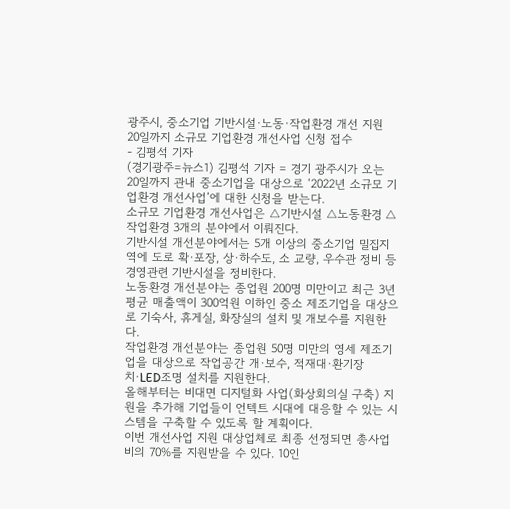광주시, 중소기업 기반시설·노동·작업환경 개선 지원
20일까지 소규모 기업환경 개선사업 신청 접수
- 김평석 기자
(경기광주=뉴스1) 김평석 기자 = 경기 광주시가 오는 20일까지 관내 중소기업을 대상으로 ‘2022년 소규모 기업환경 개선사업’에 대한 신청을 받는다.
소규모 기업환경 개선사업은 △기반시설 △노동환경 △작업환경 3개의 분야에서 이뤄진다.
기반시설 개선분야에서는 5개 이상의 중소기업 밀집지역에 도로 확·포장, 상·하수도, 소 교량, 우수관 정비 등 경영관련 기반시설을 정비한다.
노동환경 개선분야는 종업원 200명 미만이고 최근 3년 평균 매출액이 300억원 이하인 중소 제조기업을 대상으로 기숙사, 휴게실, 화장실의 설치 및 개보수를 지원한다.
작업환경 개선분야는 종업원 50명 미만의 영세 제조기업을 대상으로 작업공간 개·보수, 적재대·환기장치·LED조명 설치를 지원한다.
올해부터는 비대면 디지털화 사업(화상회의실 구축) 지원을 추가해 기업들이 언텍트 시대에 대응할 수 있는 시스템을 구축할 수 있도록 할 계획이다.
이번 개선사업 지원 대상업체로 최종 선정되면 총사업비의 70%를 지원받을 수 있다. 10인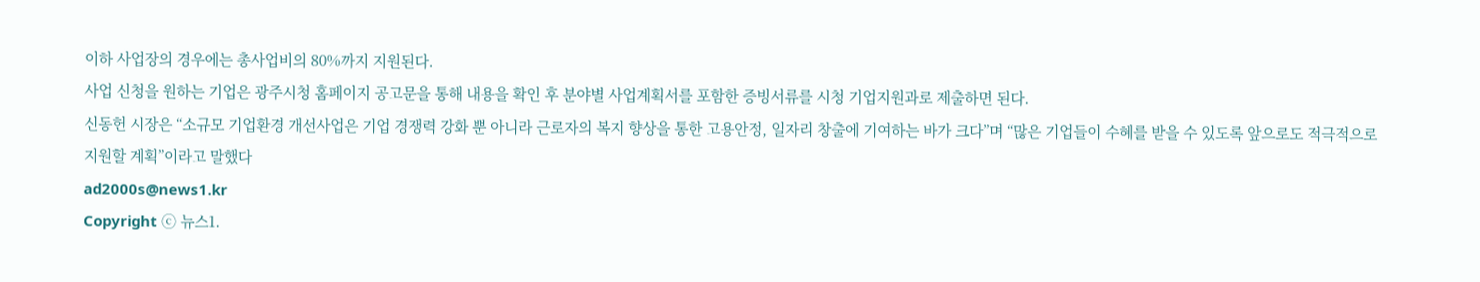이하 사업장의 경우에는 총사업비의 80%까지 지원된다.
사업 신청을 원하는 기업은 광주시청 홈페이지 공고문을 통해 내용을 확인 후 분야별 사업계획서를 포함한 증빙서류를 시청 기업지원과로 제출하면 된다.
신동헌 시장은 “소규모 기업환경 개선사업은 기업 경쟁력 강화 뿐 아니라 근로자의 복지 향상을 통한 고용안정, 일자리 창출에 기여하는 바가 크다”며 “많은 기업들이 수혜를 받을 수 있도록 앞으로도 적극적으로 지원할 계획”이라고 말했다
ad2000s@news1.kr
Copyright ⓒ 뉴스1.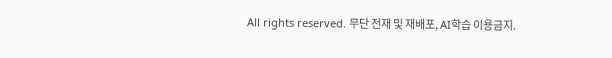All rights reserved. 무단 전재 및 재배포, AI학습 이용금지.